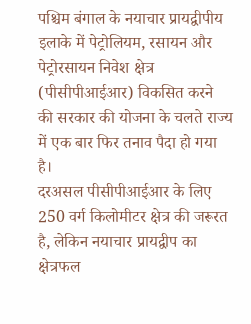पश्चिम बंगाल के नयाचार प्रायद्वीपीय इलाके में पेट्रोलियम, रसायन और पेट्रोरसायन निवेश क्षेत्र (पीसीपीआईआर) विकसित करने की सरकार की योजना के चलते राज्य में एक बार फिर तनाव पैदा हो गया है।
दरअसल पीसीपीआईआर के लिए 250 वर्ग किलोमीटर क्षेत्र की जरूरत है, लेकिन नयाचार प्रायद्वीप का क्षेत्रफल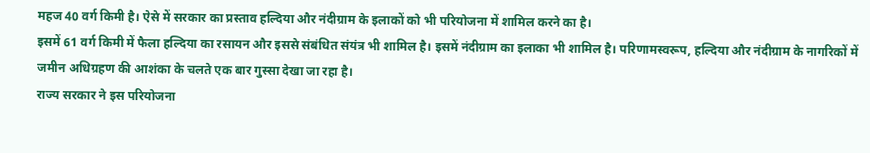महज 40 वर्ग किमी है। ऐसे में सरकार का प्रस्ताव हल्दिया और नंदीग्राम के इलाकों को भी परियोजना में शामिल करने का है।
इसमें 61 वर्ग किमी में फैला हल्दिया का रसायन और इससे संबंधित संयंत्र भी शामिल है। इसमें नंदीग्राम का इलाका भी शामिल है। परिणामस्वरूप, हल्दिया और नंदीग्राम के नागरिकों में जमीन अधिग्रहण की आशंका के चलते एक बार गुस्सा देखा जा रहा है।
राज्य सरकार ने इस परियोजना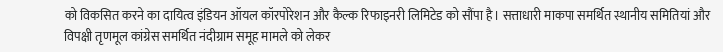को विकसित करने का दायित्व इंडियन ऑयल कॉरपोरेशन और कैल्क रिफाइनरी लिमिटेड को सौंपा है। सत्ताधारी माकपा समर्थित स्थानीय समितियां और विपक्षी तृणमूल कांग्रेस समर्थित नंदीग्राम समूह मामले को लेकर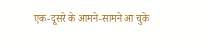एक-दूसरे के आमने-सामने आ चुके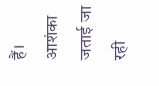हैं।
आशंका जताई जा रही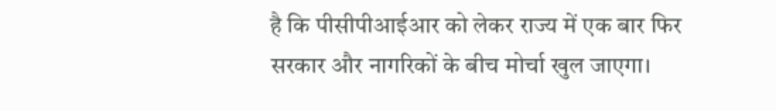है कि पीसीपीआईआर को लेकर राज्य में एक बार फिर सरकार और नागरिकों के बीच मोर्चा खुल जाएगा।